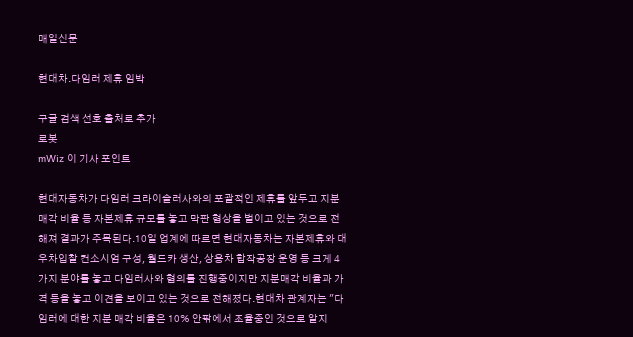매일신문

현대차.다임러 제휴 임박

구글 검색 선호 출처로 추가
로봇
mWiz 이 기사 포인트

현대자동차가 다임러 크라이슬러사와의 포괄적인 제휴를 앞두고 지분매각 비율 등 자본제휴 규모를 놓고 막판 협상을 벌이고 있는 것으로 전해져 결과가 주목된다.10일 업계에 따르면 현대자동차는 자본제휴와 대우차입찰 컨소시엄 구성, 월드카 생산, 상용차 합작공장 운영 등 크게 4가지 분야를 놓고 다임러사와 협의를 진행중이지만 지분매각 비율과 가격 등을 놓고 이견을 보이고 있는 것으로 전해졌다.현대차 관계자는 "다임러에 대한 지분 매각 비율은 10% 안팎에서 조율중인 것으로 알지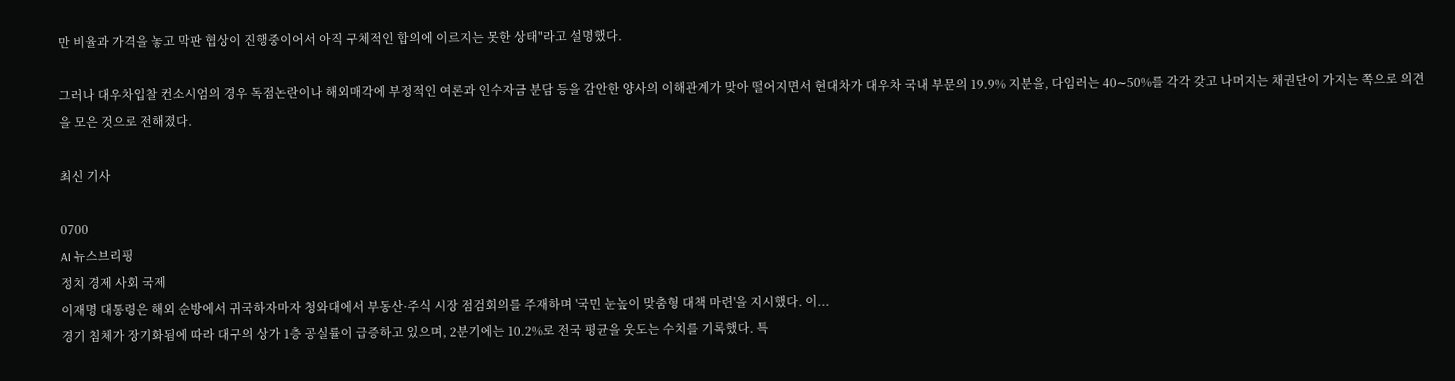만 비율과 가격을 놓고 막판 협상이 진행중이어서 아직 구체적인 합의에 이르지는 못한 상태"라고 설명했다.

그러나 대우차입찰 컨소시엄의 경우 독점논란이나 해외매각에 부정적인 여론과 인수자금 분담 등을 감안한 양사의 이해관계가 맞아 떨어지면서 현대차가 대우차 국내 부문의 19.9% 지분을, 다임러는 40∼50%를 각각 갖고 나머지는 채권단이 가지는 쪽으로 의견을 모은 것으로 전해졌다.

최신 기사

0700
AI 뉴스브리핑
정치 경제 사회 국제
이재명 대통령은 해외 순방에서 귀국하자마자 청와대에서 부동산·주식 시장 점검회의를 주재하며 '국민 눈높이 맞춤형 대책 마련'을 지시했다. 이...
경기 침체가 장기화됨에 따라 대구의 상가 1층 공실률이 급증하고 있으며, 2분기에는 10.2%로 전국 평균을 웃도는 수치를 기록했다. 특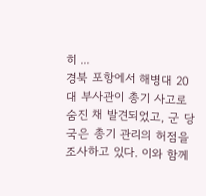히 ...
경북 포항에서 해병대 20대 부사관이 총기 사고로 숨진 채 발견되었고, 군 당국은 총기 관리의 허점을 조사하고 있다. 이와 함께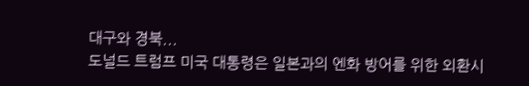대구와 경북...
도널드 트럼프 미국 대통령은 일본과의 엔화 방어를 위한 외환시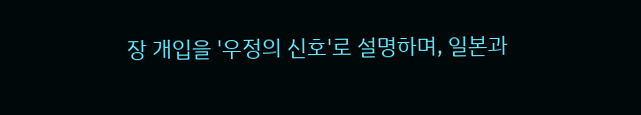장 개입을 '우정의 신호'로 설명하며, 일본과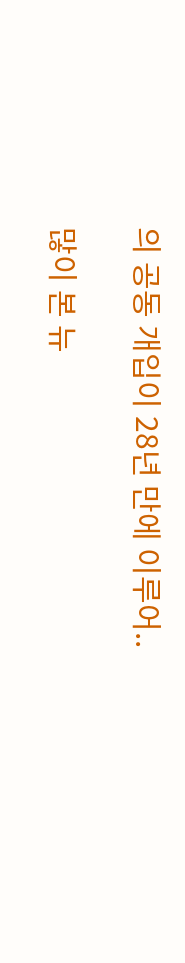의 공동 개입이 28년 만에 이루어..

많이 본 뉴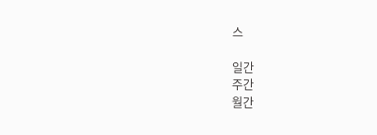스

일간
주간
월간